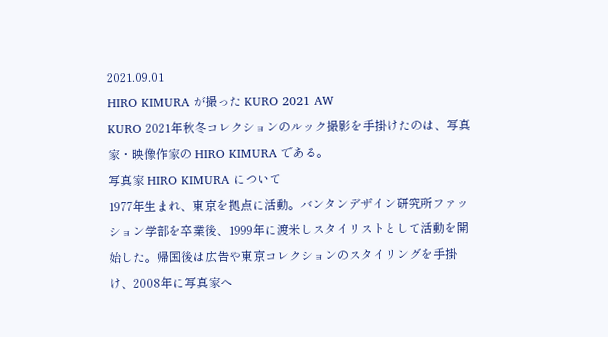2021.09.01
HIRO KIMURA が撮った KURO 2021 AW
KURO 2021年秋冬コレクションのルック撮影を手掛けたのは、写真家・映像作家の HIRO KIMURA である。
写真家 HIRO KIMURA について
1977年生まれ、東京を拠点に活動。バンタンデザイン研究所ファッション学部を卒業後、1999年に渡米しスタイリストとして活動を開始した。帰国後は広告や東京コレクションのスタイリングを手掛け、2008年に写真家へ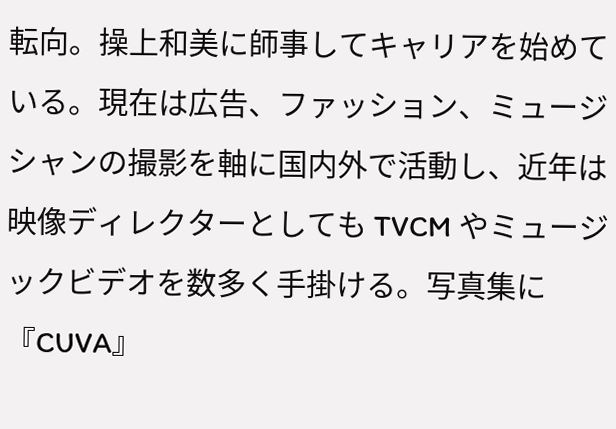転向。操上和美に師事してキャリアを始めている。現在は広告、ファッション、ミュージシャンの撮影を軸に国内外で活動し、近年は映像ディレクターとしても TVCM やミュージックビデオを数多く手掛ける。写真集に『CUVA』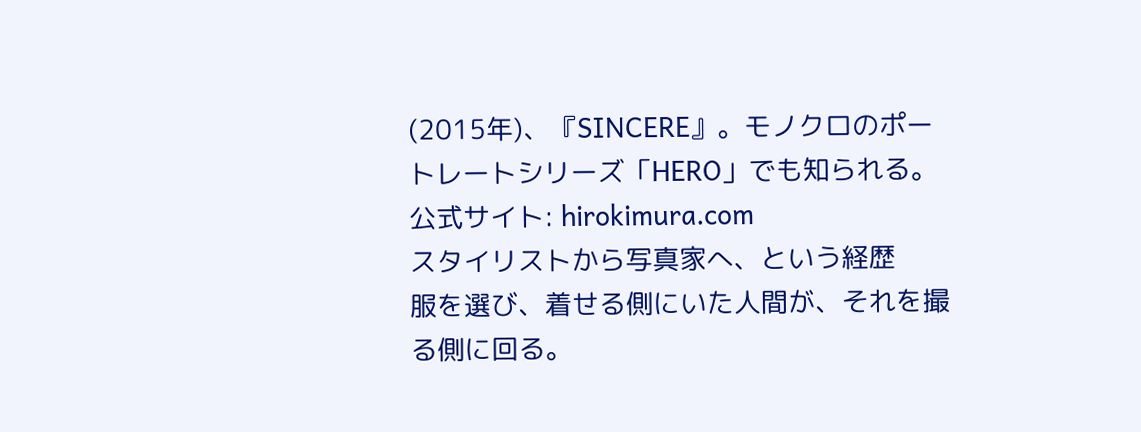(2015年)、『SINCERE』。モノクロのポートレートシリーズ「HERO」でも知られる。
公式サイト: hirokimura.com
スタイリストから写真家へ、という経歴
服を選び、着せる側にいた人間が、それを撮る側に回る。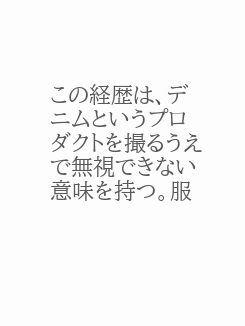この経歴は、デニムというプロダクトを撮るうえで無視できない意味を持つ。服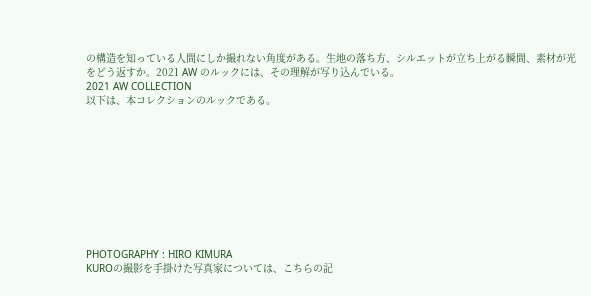の構造を知っている人間にしか撮れない角度がある。生地の落ち方、シルエットが立ち上がる瞬間、素材が光をどう返すか。2021 AW のルックには、その理解が写り込んでいる。
2021 AW COLLECTION
以下は、本コレクションのルックである。










PHOTOGRAPHY : HIRO KIMURA
KUROの撮影を手掛けた写真家については、こちらの記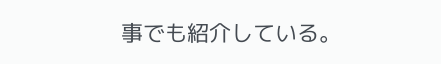事でも紹介している。